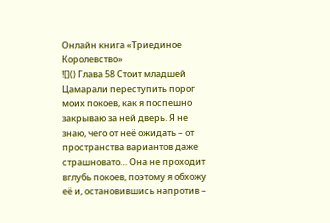Онлайн книга «Триединое Королевство»
![]() Глава 58 Стоит младшей Цамарали переступить порог моих покоев, как я поспешно закрываю за ней дверь. Я не знаю, чего от неё ожидать – от пространства вариантов даже страшновато… Она не проходит вглубь покоев, поэтому я обхожу её и, остановившись напротив –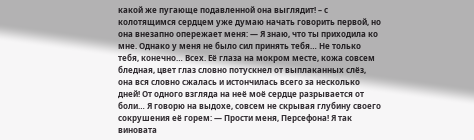какой же пугающе подавленной она выглядит! – с колотящимся сердцем уже думаю начать говорить первой, но она внезапно опережает меня: — Я знаю, что ты приходила ко мне. Однако у меня не было сил принять тебя… Не только тебя, конечно… Всех. Её глаза на мокром месте, кожа совсем бледная, цвет глаз словно потускнел от выплаканных слёз, она вся словно сжалась и истончилась всего за несколько дней! От одного взгляда на неё моё сердце разрывается от боли… Я говорю на выдохе, совсем не скрывая глубину своего сокрушения её горем: — Прости меня, Персефона! Я так виновата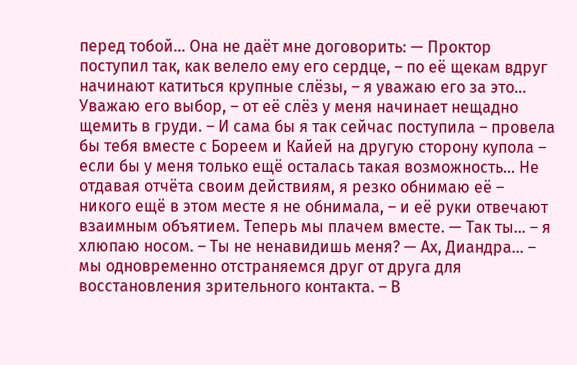перед тобой… Она не даёт мне договорить: — Проктор поступил так, как велело ему его сердце, – по её щекам вдруг начинают катиться крупные слёзы, – я уважаю его за это… Уважаю его выбор, – от её слёз у меня начинает нещадно щемить в груди. – И сама бы я так сейчас поступила – провела бы тебя вместе с Бореем и Кайей на другую сторону купола – если бы у меня только ещё осталась такая возможность… Не отдавая отчёта своим действиям, я резко обнимаю её – никого ещё в этом месте я не обнимала, – и её руки отвечают взаимным объятием. Теперь мы плачем вместе. — Так ты… – я хлюпаю носом. – Ты не ненавидишь меня? — Ах, Диандра… – мы одновременно отстраняемся друг от друга для восстановления зрительного контакта. – В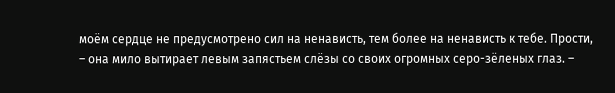моём сердце не предусмотрено сил на ненависть, тем более на ненависть к тебе. Прости, – она мило вытирает левым запястьем слёзы со своих огромных серо-зёленых глаз. –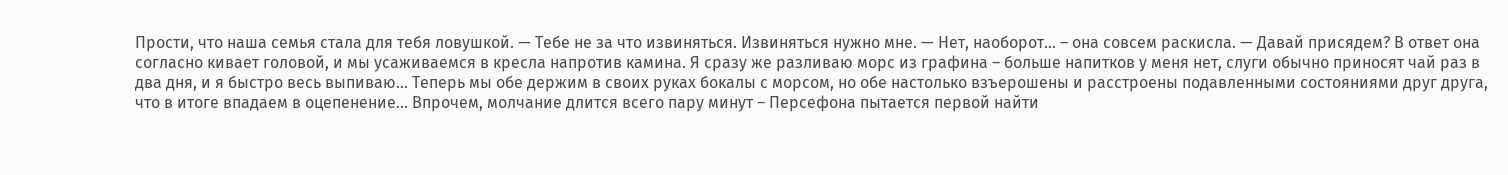Прости, что наша семья стала для тебя ловушкой. — Тебе не за что извиняться. Извиняться нужно мне. — Нет, наоборот… – она совсем раскисла. — Давай присядем? В ответ она согласно кивает головой, и мы усаживаемся в кресла напротив камина. Я сразу же разливаю морс из графина – больше напитков у меня нет, слуги обычно приносят чай раз в два дня, и я быстро весь выпиваю… Теперь мы обе держим в своих руках бокалы с морсом, но обе настолько взъерошены и расстроены подавленными состояниями друг друга, что в итоге впадаем в оцепенение… Впрочем, молчание длится всего пару минут – Персефона пытается первой найти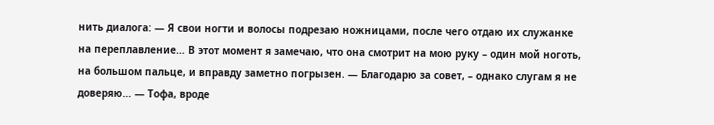нить диалога: — Я свои ногти и волосы подрезаю ножницами, после чего отдаю их служанке на переплавление… В этот момент я замечаю, что она смотрит на мою руку – один мой ноготь, на большом пальце, и вправду заметно погрызен. — Благодарю за совет, – однако слугам я не доверяю… — Тофа, вроде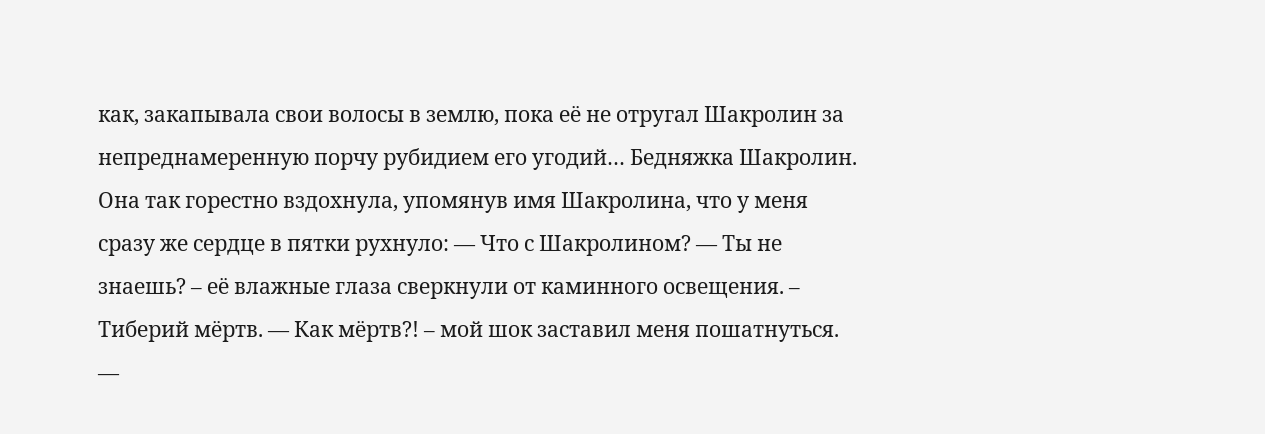как, закапывала свои волосы в землю, пока её не отругал Шакролин за непреднамеренную порчу рубидием его угодий… Бедняжка Шакролин. Она так горестно вздохнула, упомянув имя Шакролина, что у меня сразу же сердце в пятки рухнуло: — Что с Шакролином? — Ты не знаешь? – её влажные глаза сверкнули от каминного освещения. – Тиберий мёртв. — Как мёртв?! – мой шок заставил меня пошатнуться. —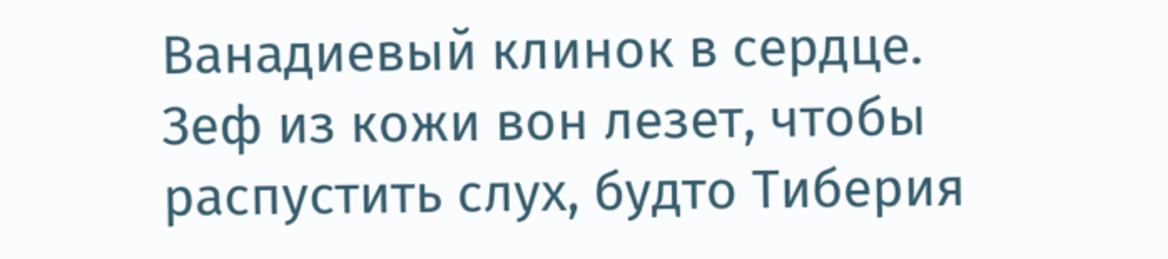Ванадиевый клинок в сердце. Зеф из кожи вон лезет, чтобы распустить слух, будто Тиберия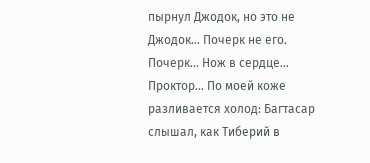пырнул Джодок, но это не Джодок… Почерк не его. Почерк… Нож в сердце… Проктор… По моей коже разливается холод: Багтасар слышал, как Тиберий в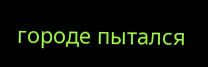городе пытался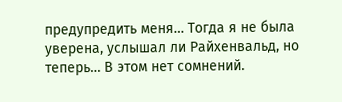предупредить меня… Тогда я не была уверена, услышал ли Райхенвальд, но теперь… В этом нет сомнений.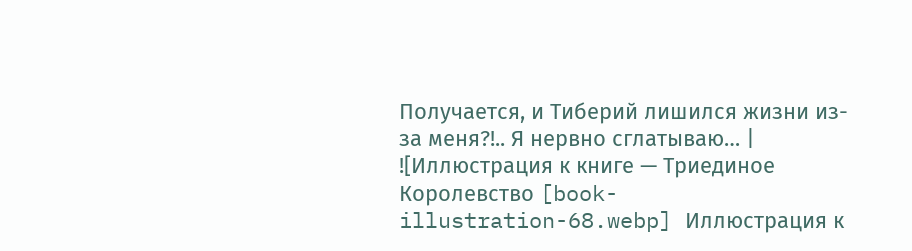Получается, и Тиберий лишился жизни из-за меня?!.. Я нервно сглатываю… |
![Иллюстрация к книге — Триединое Королевство [book-illustration-68.webp] Иллюстрация к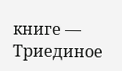книге — Триединое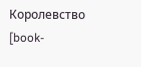Королевство [book-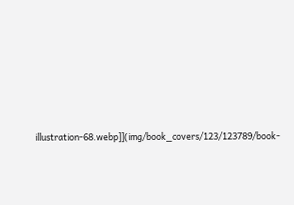illustration-68.webp]](img/book_covers/123/123789/book-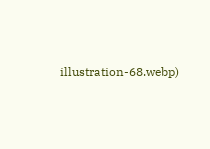illustration-68.webp)